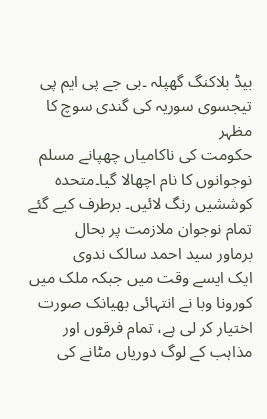بیڈ بلاکنگ گھپلہ ۔بی جے پی ایم پی تیجسوی سوریہ کی گندی سوچ کا مظہر
حکومت کی ناکامیاں چھپانے مسلم نوجوانوں کا نام اچھالا گیا۔متحدہ کوششیں رنگ لائیں۔ برطرف کیے گئے تمام نوجوان ملازمت پر بحال
برماور سید احمد سالک ندوی
ایک ایسے وقت میں جبکہ ملک میں کورونا وبا نے انتہائی بھیانک صورت اختیار کر لی ہے، تمام فرقوں اور مذاہب کے لوگ دوریاں مٹانے کی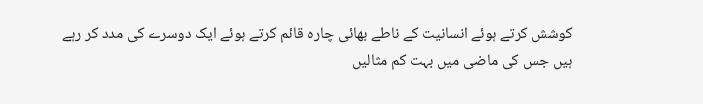کوشش کرتے ہوئے انسانیت کے ناطے بھائی چارہ قائم کرتے ہوئے ایک دوسرے کی مدد کر رہے ہیں جس کی ماضی میں بہت کم مثالیں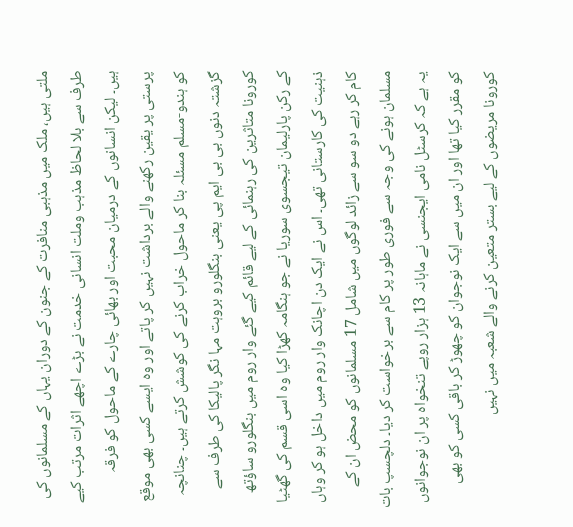ملتی ہیں، ملک میں مذہبی منافرت کے جنون کے دوران یہاں کے مسلمانوں کی طرف سے بلا لحاظ مذہب وملت انسانی خدمت نے بڑے اچھے اثرات مرتب کیے ہیں۔ لیکن انسانوں کے درمیان محبت اور بھائی چارے کے ماحول کو فرقہ پرستی پر یقین رکھنے والے برداشت نہیں کر پاتے اور وہ ایسے کسی بھی موقع کو ہندو-مسلم مسئلہ بنا کر ماحول خراب کرنے کی کوشش کرتے ہیں۔ چنانچہ گزشتہ دنوں بی بی ایم پی یعنی بنگلورو بروہت مہا نگر پالیکا کی طرف سے کورونا متاثرین کی رہنمائی کے لیے قائم کیے گئے وار روم میں بنگلورو ساؤتھ کے رکن پارلیمان تیجسوی سوریا نے جو ہنگامہ کھڑا کیا وہ اسی قسم کی گھٹیا ذہنیت کی کارستانی تھی۔ اس نے ایک دن اچانک وار روم میں داخل ہو کر وہاں کام کر رہے دو سو سے زائد لوگوں میں شامل 17 مسلمانوں کو محض ان کے مسلمان ہونے کی وجہ سے فوری طور پر کام سے برخواست کر دیا۔ دلچسپ بات یہ ہے کہ کرسٹل نامی ایجنسی نے ماہانہ 13 ہزار روپے تنخواہ پر ان نوجوانوں کو مقرر کیا تھا اور ان میں سے ایک نوجوان کو چھوڑ کر باقی کسی کو بھی کورونا مریضوں کے لیے بستر متعین کرنے والے شعبہ میں نہیں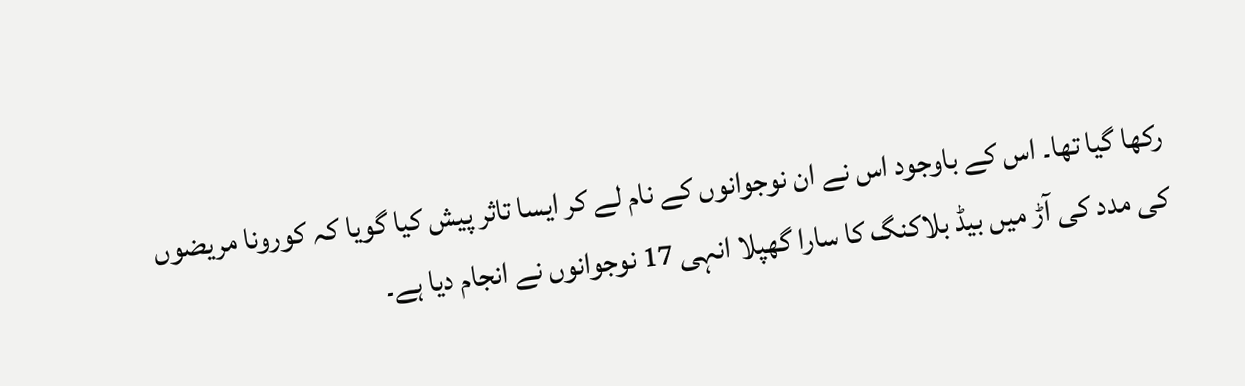رکھا گیا تھا۔ اس کے باوجود اس نے ان نوجوانوں کے نام لے کر ایسا تاثر پیش کیا گویا کہ کورونا مریضوں کی مدد کی آڑ میں بیڈ بلاکنگ کا سارا گھپلا انہی 17 نوجوانوں نے انجام دیا ہے۔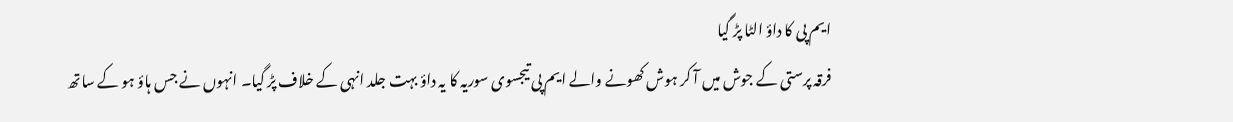ایم پی کا داؤ الٹا پڑ گیا
فرقہ پرستی کے جوش میں آ کر ہوش کھونے والے ایم پی تیجسوی سوریہ کا یہ داؤ بہت جلد انہی کے خلاف پڑ گیا۔ انہوں نے جس ہاؤ ہو کے ساتھ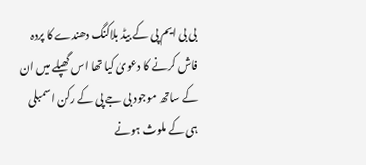بی بی ایم پی کے بیڈ بلاکنگ دھندے کا پردہ فاش کرنے کا دعویٰ کیا تھا اس گھپلے میں ان کے ساتھ موجود بی جے پی کے رکن اسمبلی ہی کے ملوث ہونے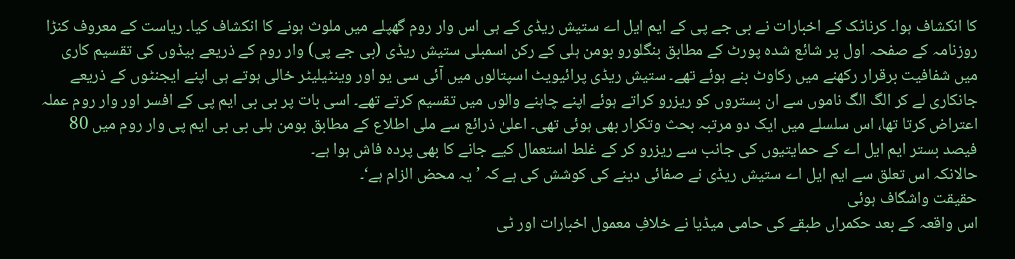کا انکشاف ہوا۔ کرناٹک کے اخبارات نے بی جے پی کے ایم ایل اے ستیش ریڈی کے ہی اس وار روم گھپلے میں ملوث ہونے کا انکشاف کیا۔ ریاست کے معروف کنڑا روزنامہ کے صفحہ اول پر شائع شدہ پورٹ کے مطابق بنگلورو بومن ہلی کے رکن اسمبلی ستیش ریڈی (بی جے پی) وار روم کے ذریعے بیڈوں کی تقسیم کاری میں شفافیت برقرار رکھنے میں رکاوٹ بنے ہوئے تھے۔ ستیش ریڈی پرائیویٹ اسپتالوں میں آئی سی یو اور وینٹیلیٹر خالی ہوتے ہی اپنے ایجنٹوں کے ذریعے جانکاری لے کر الگ الگ ناموں سے ان بستروں کو ریزرو کراتے ہوئے اپنے چاہنے والوں میں تقسیم کرتے تھے۔ اسی بات پر بی بی ایم پی کے افسر اور وار روم عملہ اعتراض کرتا تھا، اس سلسلے میں ایک دو مرتبہ بحث وتکرار بھی ہوئی تھی۔ اعلیٰ ذرائع سے ملی اطلاع کے مطابق بومن ہلی بی بی ایم پی وار روم میں 80 فیصد بستر ایم ایل اے کے حمایتیوں کی جانب سے ریزرو کر کے غلط استعمال کیے جانے کا بھی پردہ فاش ہوا ہے۔
حالانکہ اس تعلق سے ایم ایل اے ستیش ریڈی نے صفائی دینے کی کوشش کی ہے کہ ’یہ محض الزام ہے‘۔
حقیقت واشگاف ہوئی
اس واقعہ کے بعد حکمراں طبقے کی حامی میڈیا نے خلافِ معمول اخبارات اور ٹی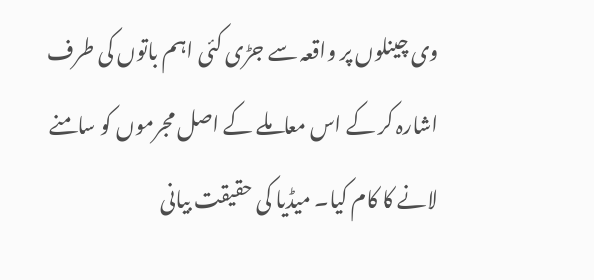وی چینلوں پر واقعہ سے جڑی کئی اہم باتوں کی طرف اشارہ کر کے اس معاملے کے اصل مجرموں کو سامنے لانے کا کام کیا۔ میڈیا کی حقیقت بیانی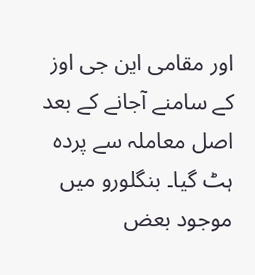اور مقامی این جی اوز کے سامنے آجانے کے بعد اصل معاملہ سے پردہ ہٹ گیا۔ بنگلورو میں موجود بعض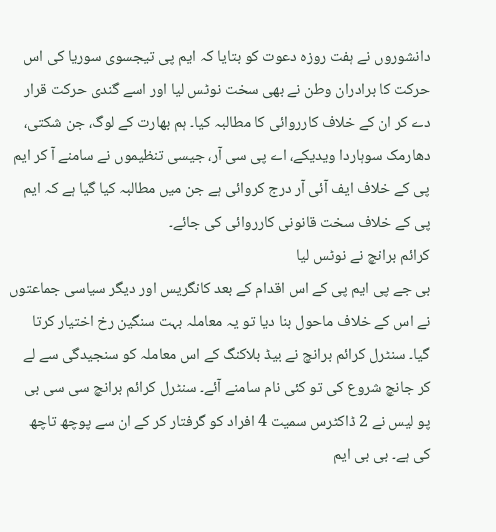دانشوروں نے ہفت روزہ دعوت کو بتایا کہ ایم پی تیجسوی سوریا کی اس حرکت کا برادران وطن نے بھی سخت نوٹس لیا اور اسے گندی حرکت قرار دے کر ان کے خلاف کارروائی کا مطالبہ کیا۔ ہم بھارت کے لوگ، جن شکتی، دھارمک سوہاردا ویدیکے، اے پی سی آر، جیسی تنظیموں نے سامنے آ کر ایم پی کے خلاف ایف آئی آر درج کروائی ہے جن میں مطالبہ کیا گیا ہے کہ ایم پی کے خلاف سخت قانونی کارروائی کی جائے۔
کرائم برانچ نے نوٹس لیا
بی جے پی ایم پی کے اس اقدام کے بعد کانگریس اور دیگر سیاسی جماعتوں نے اس کے خلاف ماحول بنا دیا تو یہ معاملہ بہت سنگین رخ اختیار کرتا گیا۔ سنٹرل کرائم برانچ نے بیڈ بلاکنگ کے اس معاملہ کو سنجیدگی سے لے کر جانچ شروع کی تو کئی نام سامنے آئے۔ سنٹرل کرائم برانچ سی سی بی پو لیس نے 2 ڈاکٹرس سمیت 4 افراد کو گرفتار کر کے ان سے پوچھ تاچھ کی ہے۔ بی بی ایم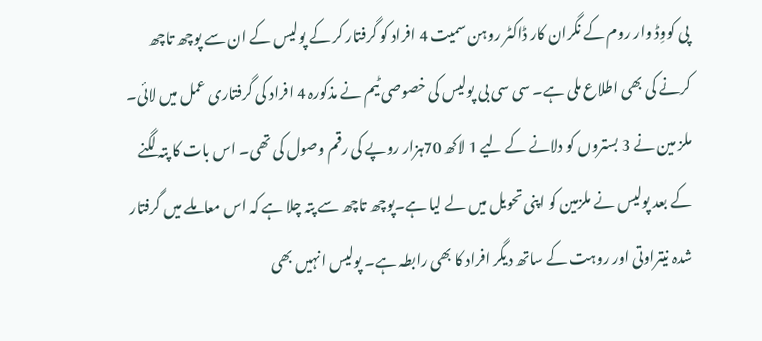پی کووِڈ وار روم کے نگران کار ڈاکٹر روہن سمیت 4 افراد کو گرفتار کر کے پولیس کے ان سے پوچھ تاچھ کرنے کی بھی اطلاع ملی ہے۔ سی سی بی پولیس کی خصوصی ٹیم نے مذکورہ 4 افراد کی گرفتاری عمل میں لائی۔ ملز مین نے 3 بستروں کو دلانے کے لیے 1 لاکھ 70ہزار روپے کی رقم وصول کی تھی۔ اس بات کا پتہ لگنے کے بعد پولیس نے ملزمین کو اپنی تحویل میں لے لیا ہے۔پوچھ تاچھ سے پتہ چلا ہے کہ اس معاملے میں گرفتار شدہ نیتراوتی اور روہت کے ساتھ دیگر افراد کا بھی رابطہ ہے۔ پولیس انہیں بھی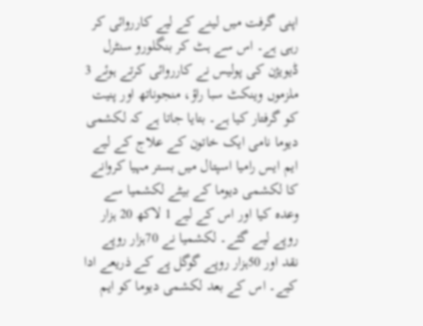اپنی گرفت میں لینے کے لیے کارروائی کر رہی ہے۔ اس سے ہٹ کر بنگلورو سنٹرل ڈیویژن کی پولیس نے کارروائی کرتے ہوئے 3 ملزموں وینکٹ سبا راؤ، منجوناتھ اور پنیت کو گرفتار کیا ہے۔ بتایا جاتا ہے کہ لکشمی دیوما نامی ایک خاتون کے علاج کے لیے ایم ایس رامیا اسپتال میں بستر مہیا کروانے کا لکشمی دیوما کے بیٹے لکشمیا سے وعدہ کیا اور اس کے لیے 1 لاکھ 20 ہزار روپے لیے گئے۔ لکشمیا نے 70ہزار روپے نقد اور 50ہزار روپے گوگل پے کے ذریعے ادا کیے۔ اس کے بعد لکشمی دیوما کو ایم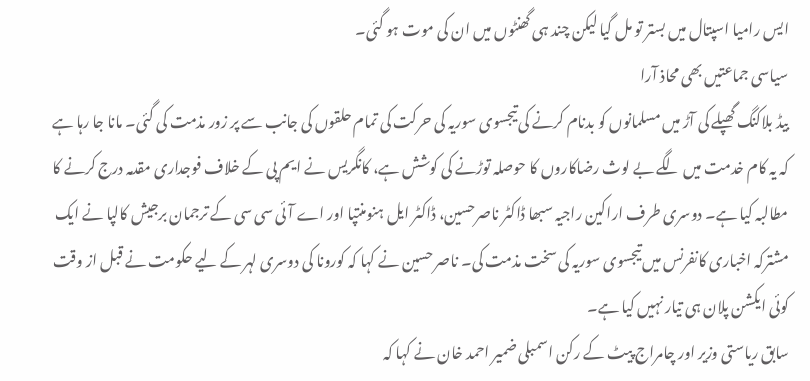ایس رامیا اسپتال میں بستر تو مل گیا لیکن چند ہی گھنٹوں میں ان کی موت ہو گئی۔
سیاسی جماعتیں بھی محاذ آرا
بیڈ بلاکنگ گھپلے کی آڑ میں مسلمانوں کو بدنام کرنے کی تیجسوی سوریہ کی حرکت کی تمام حلقوں کی جانب سے پر زور مذمت کی گئی۔ مانا جا رہا ہے کہ یہ کام خدمت میں لگے بے لوث رضاکاروں کا حوصلہ توڑنے کی کوشش ہے، کانگریس نے ایم پی کے خلاف فوجداری مقدمہ درج کرنے کا مطالبہ کیا ہے۔ دوسری طرف اراکین راجیہ سبھا ڈاکٹر ناصرحسین، ڈاکٹر ایل ہنومنتپا اور اے آئی سی سی کے ترجمان برجیش کالپا نے ایک مشترکہ اخباری کانفرنس میں تیجسوی سوریہ کی سخت مذمت کی۔ ناصر حسین نے کہا کہ کورونا کی دوسری لہر کے لیے حکومت نے قبل از وقت کوئی ایکشن پلان ہی تیار نہیں کیا ہے۔
سابق ریاستی وزیر اور چامراج پیٹ کے رکن اسمبلی ضمیر احمد خان نے کہا کہ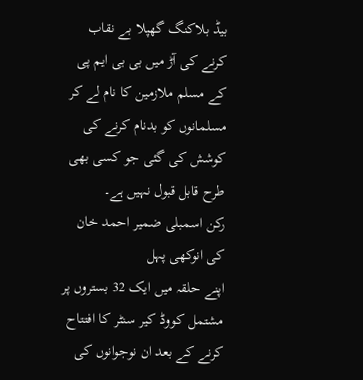بیڈ بلاکنگ گھپلا بے نقاب کرنے کی آڑ میں بی بی ایم پی کے مسلم ملازمین کا نام لے کر مسلمانوں کو بدنام کرنے کی کوشش کی گئی جو کسی بھی طرح قابل قبول نہیں ہے۔
رکن اسمبلی ضمیر احمد خان کی انوکھی پہل
اپنے حلقہ میں ایک 32 بستروں پر مشتمل کووڈ کیر سنٹر کا افتتاح کرنے کے بعد ان نوجوانوں کی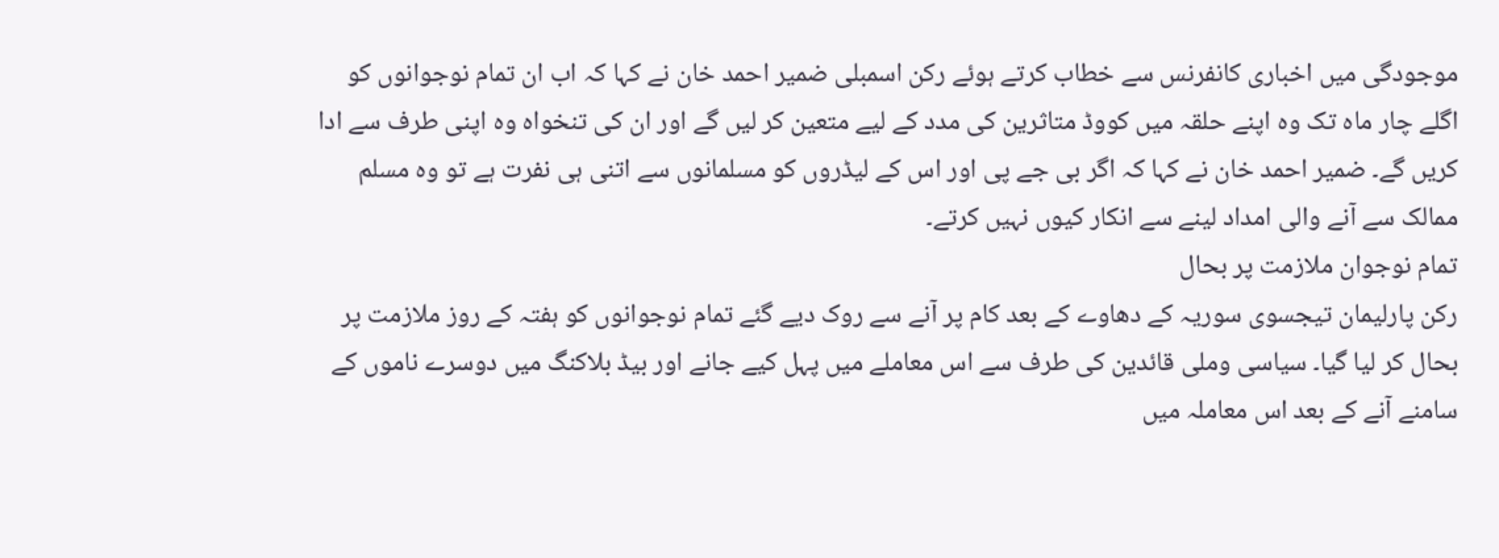موجودگی میں اخباری کانفرنس سے خطاب کرتے ہوئے رکن اسمبلی ضمیر احمد خان نے کہا کہ اب ان تمام نوجوانوں کو اگلے چار ماہ تک وہ اپنے حلقہ میں کووڈ متاثرین کی مدد کے لیے متعین کر لیں گے اور ان کی تنخواہ وہ اپنی طرف سے ادا کریں گے۔ ضمیر احمد خان نے کہا کہ اگر بی جے پی اور اس کے لیڈروں کو مسلمانوں سے اتنی ہی نفرت ہے تو وہ مسلم ممالک سے آنے والی امداد لینے سے انکار کیوں نہیں کرتے۔
تمام نوجوان ملازمت پر بحال
رکن پارلیمان تیجسوی سوریہ کے دھاوے کے بعد کام پر آنے سے روک دیے گئے تمام نوجوانوں کو ہفتہ کے روز ملازمت پر بحال کر لیا گیا۔ سیاسی وملی قائدین کی طرف سے اس معاملے میں پہل کیے جانے اور بیڈ بلاکنگ میں دوسرے ناموں کے سامنے آنے کے بعد اس معاملہ میں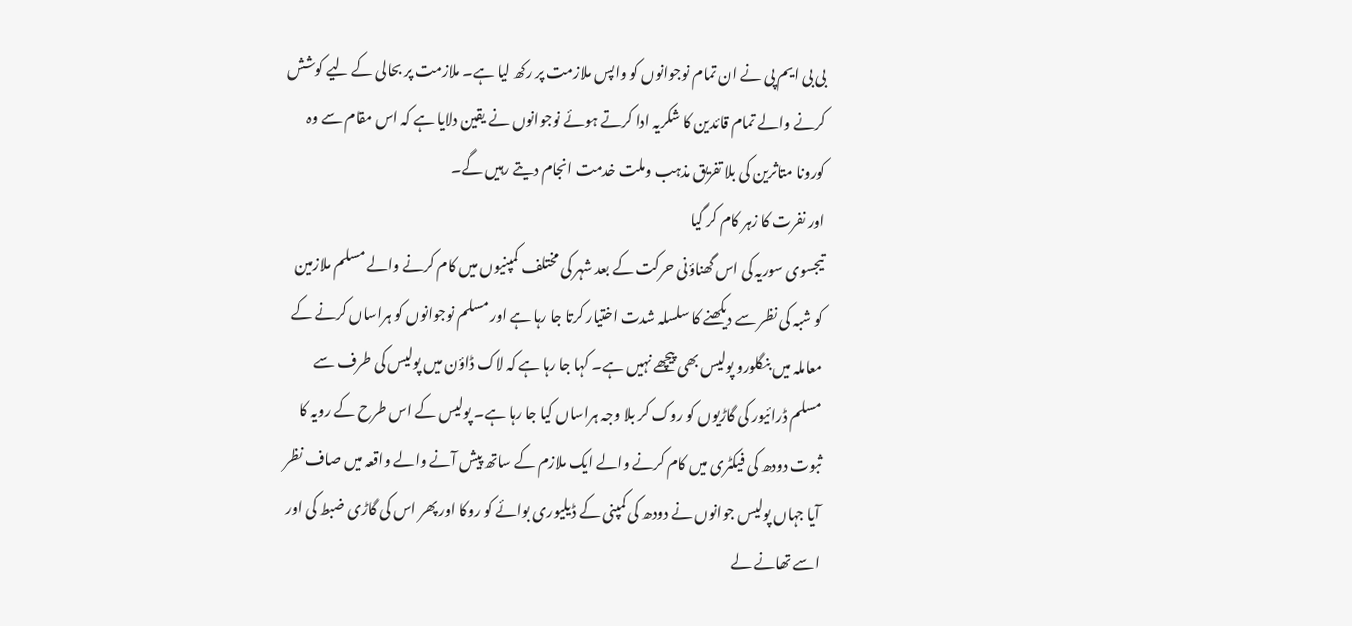بی بی ایم پی نے ان تمام نوجوانوں کو واپس ملازمت پر رکھ لیا ہے۔ ملازمت پر بحالی کے لیے کوشش کرنے والے تمام قائدین کا شکریہ ادا کرتے ہوئے نوجوانوں نے یقین دلایا ہے کہ اس مقام سے وہ کورونا متاثرین کی بلا تفریق مذہب وملت خدمت انجام دیتے رہیں گے۔
اور نفرت کا زہر کام کر گیا
تیجسوی سوریہ کی اس گھناؤنی حرکت کے بعد شہر کی مختلف کمپنیوں میں کام کرنے والے مسلم ملازمین کو شبہ کی نظر سے دیکھنے کا سلسلہ شدت اختیار کرتا جا رہا ہے اور مسلم نوجوانوں کو ہراساں کرنے کے معاملہ میں بنگلورو پولیس بھی پیچھے نہیں ہے۔ کہا جا رہا ہے کہ لاک ڈاؤن میں پولیس کی طرف سے مسلم ڈرائیور کی گاڑیوں کو روک کر بلا وجہ ہراساں کیا جا رہا ہے۔ پولیس کے اس طرح کے رویہ کا ثبوت دودھ کی فیکٹری میں کام کرنے والے ایک ملازم کے ساتھ پیش آنے والے واقعہ میں صاف نظر آیا جہاں پولیس جوانوں نے دودھ کی کمپنی کے ڈیلیوری بوائے کو روکا اور پھر اس کی گاڑی ضبط کی اور اسے تھانے لے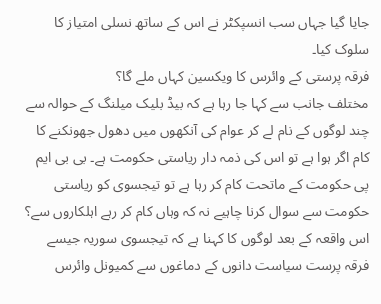جایا گیا جہاں سب انسپکٹر نے اس کے ساتھ نسلی امتیاز کا سلوک کیا۔
فرقہ پرستی کے وائرس کا ویکسین کہاں ملے گا؟
مختلف جانب سے کہا جا رہا ہے کہ بیڈ بلیک میلنگ کے حوالہ سے چند لوگوں کے نام لے کر عوام کی آنکھوں میں دھول جھونکنے کا کام اگر ہوا ہے تو اس کی ذمہ دار ریاستی حکومت ہے۔ بی بی ایم پی حکومت کے ماتحت کام کر رہا ہے تو تیجسوی کو ریاستی حکومت سے سوال کرنا چاہیے نہ کہ وہاں کام کر رہے اہلکاروں سے؟ اس واقعہ کے بعد لوگوں کا کہنا ہے کہ تیجسوی سوریہ جیسے فرقہ پرست سیاست دانوں کے دماغوں سے کمیونل وائرس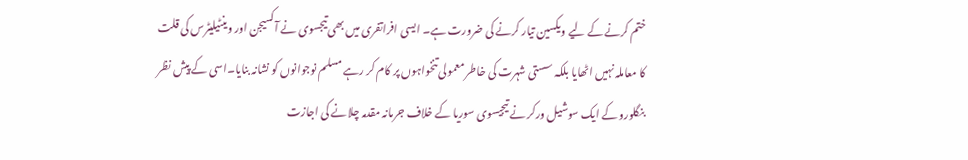ختم کرنے کے لیے ویکسین تیار کرنے کی ضرورت ہے۔ ایسی افراتفری میں بھی تیجسوی نے آکسیجن اور وینٹیلیٹرس کی قلت کا معاملہ نہیں اٹھایا بلکہ سستی شہرت کی خاطر معمولی تنخواہوں پر کام کر رہے مسلم نوجوانوں کو نشانہ بنایا۔اسی کے پیش نظر بنگلورو کے ایک سوشیل ورکر نے تیجیسوی سوریا کے خلاف جرمانہ مقدمہ چلانے کی اجازت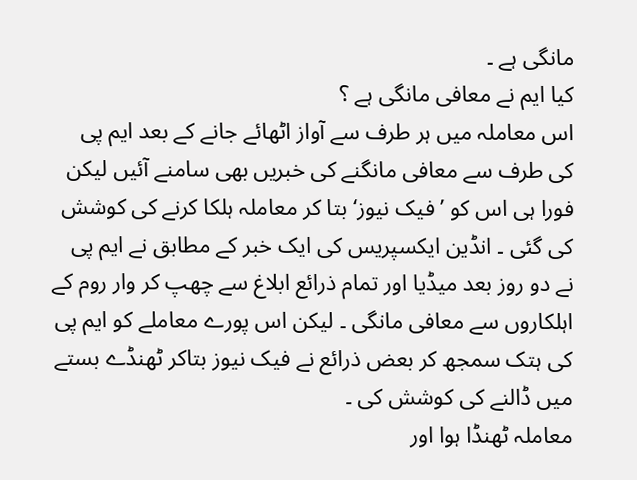مانگی ہے ۔
کیا ایم نے معافی مانگی ہے ؟
اس معاملہ میں ہر طرف سے آواز اٹھائے جانے کے بعد ایم پی کی طرف سے معافی مانگنے کی خبریں بھی سامنے آئیں لیکن فورا ہی اس کو ’فیک نیوز‘ بتا کر معاملہ ہلکا کرنے کی کوشش کی گئی ۔ انڈین ایکسپریس کی ایک خبر کے مطابق نے ایم پی نے دو روز بعد میڈیا اور تمام ذرائع ابلاغ سے چھپ کر وار روم کے اہلکاروں سے معافی مانگی ۔ لیکن اس پورے معاملے کو ایم پی کی ہتک سمجھ کر بعض ذرائع نے فیک نیوز بتاکر ٹھنڈے بستے میں ڈالنے کی کوشش کی ۔
معاملہ ٹھنڈا ہوا اور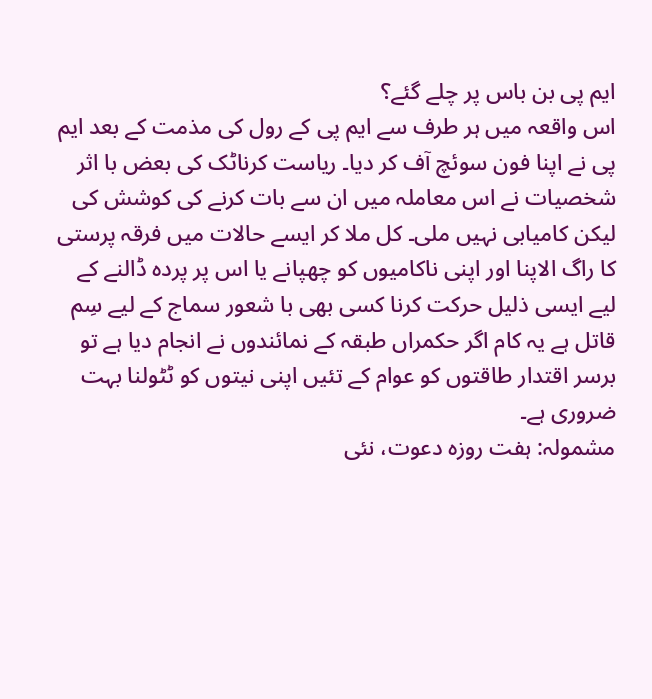ایم پی بن باس پر چلے گئے؟
اس واقعہ میں ہر طرف سے ایم پی کے رول کی مذمت کے بعد ایم پی نے اپنا فون سوئچ آف کر دیا۔ ریاست کرناٹک کی بعض با اثر شخصیات نے اس معاملہ میں ان سے بات کرنے کی کوشش کی لیکن کامیابی نہیں ملی۔ کل ملا کر ایسے حالات میں فرقہ پرستی کا راگ الاپنا اور اپنی ناکامیوں کو چھپانے یا اس پر پردہ ڈالنے کے لیے ایسی ذلیل حرکت کرنا کسی بھی با شعور سماج کے لیے سِم قاتل ہے یہ کام اگر حکمراں طبقہ کے نمائندوں نے انجام دیا ہے تو برسر اقتدار طاقتوں کو عوام کے تئیں اپنی نیتوں کو ٹٹولنا بہت ضروری ہے۔
مشمولہ: ہفت روزہ دعوت، نئی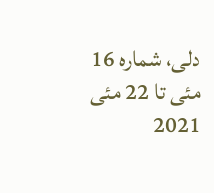دلی، شمارہ 16 مئی تا 22 مئی 2021